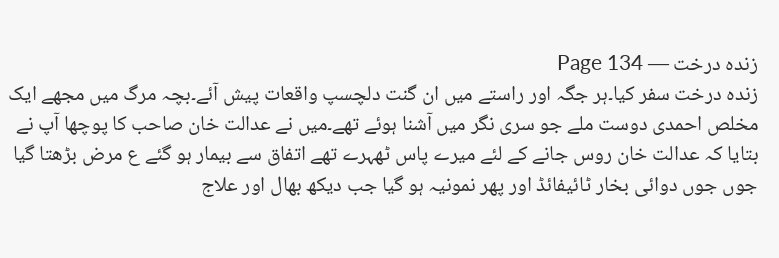زندہ درخت — Page 134
زنده درخت سفر کیا۔ہر جگہ اور راستے میں ان گنت دلچسپ واقعات پیش آئے۔بچہ مرگ میں مجھے ایک مخلص احمدی دوست ملے جو سری نگر میں آشنا ہوئے تھے۔میں نے عدالت خان صاحب کا پوچھا آپ نے بتایا کہ عدالت خان روس جانے کے لئے میرے پاس ٹھہرے تھے اتفاق سے بیمار ہو گئے ع مرض بڑھتا گیا جوں جوں دوائی بخار ٹائیفائڈ اور پھر نمونیہ ہو گیا جب دیکھ بھال اور علاج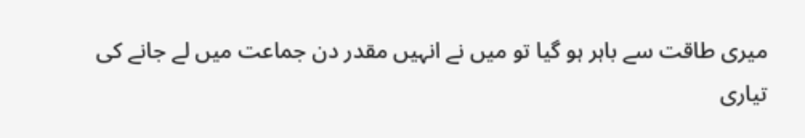میری طاقت سے باہر ہو گیا تو میں نے انہیں مقدر دن جماعت میں لے جانے کی تیاری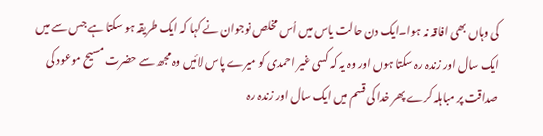کی وہاں بھی افاقہ نہ ہوا۔ایک دن حالت یاس میں اُس مخلص نوجوان نے کہا کہ ایک طریقہ ہو سکتا ہے جس سے میں ایک سال اور زندہ رہ سکتا ہوں اور وہ یہ کہ کسی غیر احمدی کو میرے پاس لائیں وہ مجھ سے حضرت مسیح موعود کی صداقت پر مباہلہ کرے پھر خدا کی قسم میں ایک سال اور زندہ رہ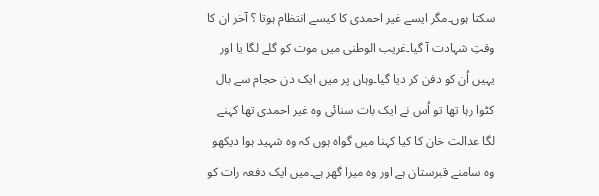سکتا ہوں۔مگر ایسے غیر احمدی کا کیسے انتظام ہوتا ؟ آخر ان کا وقتِ شہادت آ گیا۔غریب الوطنی میں موت کو گلے لگا یا اور یہیں اُن کو دفن کر دیا گیا۔وہاں پر میں ایک دن حجام سے بال کٹوا رہا تھا تو اُس نے ایک بات سنائی وہ غیر احمدی تھا کہنے لگا عدالت خان کا کیا کہنا میں گواہ ہوں کہ وہ شہید ہوا دیکھو وہ سامنے قبرستان ہے اور وہ میرا گھر ہے۔میں ایک دفعہ رات کو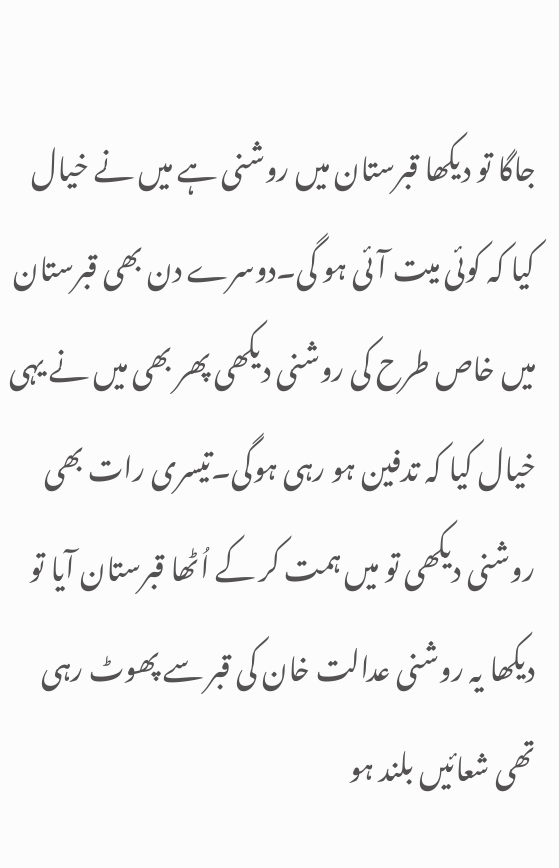جاگا تو دیکھا قبرستان میں روشنی ہے میں نے خیال کیا کہ کوئی میت آئی ہو گی۔دوسرے دن بھی قبرستان میں خاص طرح کی روشنی دیکھی پھر بھی میں نے یہی خیال کیا کہ تدفین ہو رہی ہوگی۔تیسری رات بھی روشنی دیکھی تو میں ہمت کر کے اُٹھا قبرستان آیا تو دیکھا یہ روشنی عدالت خان کی قبر سے پھوٹ رہی تھی شعائیں بلند ہو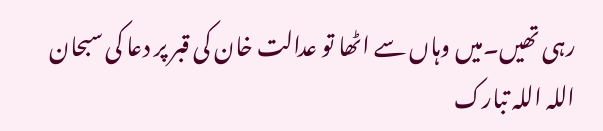رہی تھیں۔میں وہاں سے اٹھا تو عدالت خان کی قبر پر دعا کی سبحان اللہ اللہ تبارک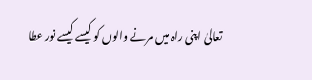تعالیٰ اپنی راہ میں مرنے والوں کو کیسے کیسے نور عطا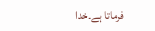فرماتا ہے۔خدا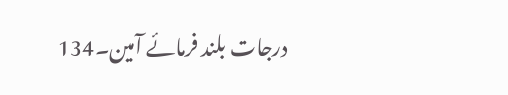درجات بلند فرمائے آمین۔134